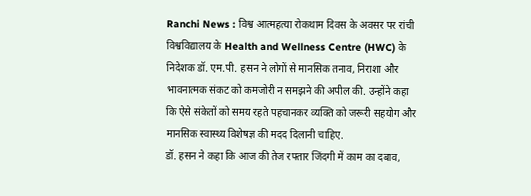Ranchi News : विश्व आत्महत्या रोकथाम दिवस के अवसर पर रांची विश्वविद्यालय के Health and Wellness Centre (HWC) के निदेशक डॉ. एम.पी. हसन ने लोगों से मानसिक तनाव, निराशा और भावनात्मक संकट को कमजोरी न समझने की अपील की. उन्होंने कहा कि ऐसे संकेतों को समय रहते पहचानकर व्यक्ति को जरूरी सहयोग और मानसिक स्वास्थ्य विशेषज्ञ की मदद दिलानी चाहिए.
डॉ. हसन ने कहा कि आज की तेज रफ्तार जिंदगी में काम का दबाव,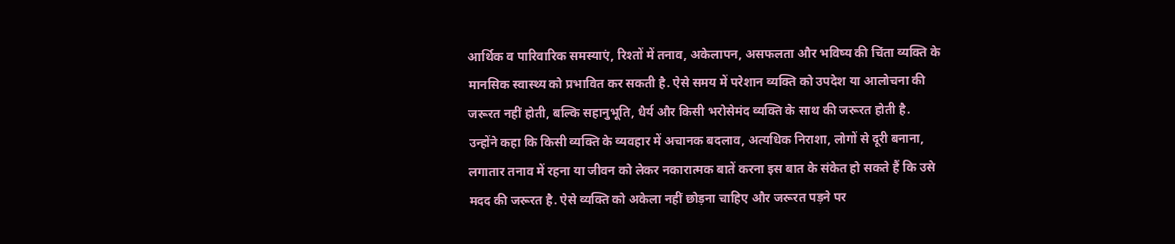आर्थिक व पारिवारिक समस्याएं, रिश्तों में तनाव, अकेलापन, असफलता और भविष्य की चिंता व्यक्ति के मानसिक स्वास्थ्य को प्रभावित कर सकती है. ऐसे समय में परेशान व्यक्ति को उपदेश या आलोचना की जरूरत नहीं होती, बल्कि सहानुभूति, धैर्य और किसी भरोसेमंद व्यक्ति के साथ की जरूरत होती है.
उन्होंने कहा कि किसी व्यक्ति के व्यवहार में अचानक बदलाव, अत्यधिक निराशा, लोगों से दूरी बनाना, लगातार तनाव में रहना या जीवन को लेकर नकारात्मक बातें करना इस बात के संकेत हो सकते हैं कि उसे मदद की जरूरत है. ऐसे व्यक्ति को अकेला नहीं छोड़ना चाहिए और जरूरत पड़ने पर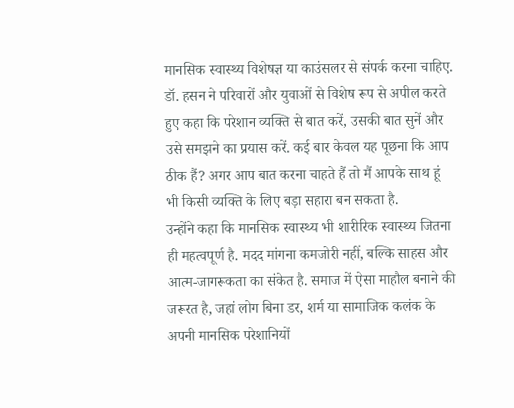मानसिक स्वास्थ्य विशेषज्ञ या काउंसलर से संपर्क करना चाहिए.
डॉ. हसन ने परिवारों और युवाओं से विशेष रूप से अपील करते हुए कहा कि परेशान व्यक्ति से बात करें, उसकी बात सुनें और उसे समझने का प्रयास करें. कई बार केवल यह पूछना कि आप ठीक हैं? अगर आप बात करना चाहते हैं तो मैं आपके साथ हूं भी किसी व्यक्ति के लिए बड़ा सहारा बन सकता है.
उन्होंने कहा कि मानसिक स्वास्थ्य भी शारीरिक स्वास्थ्य जितना ही महत्वपूर्ण है. मदद मांगना कमजोरी नहीं, बल्कि साहस और आत्म-जागरूकता का संकेत है. समाज में ऐसा माहौल बनाने की जरूरत है, जहां लोग बिना डर, शर्म या सामाजिक कलंक के अपनी मानसिक परेशानियों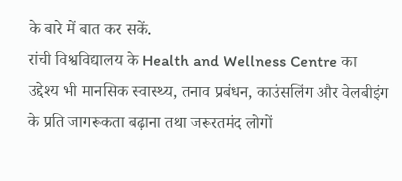के बारे में बात कर सकें.
रांची विश्वविद्यालय के Health and Wellness Centre का उद्देश्य भी मानसिक स्वास्थ्य, तनाव प्रबंधन, काउंसलिंग और वेलबीइंग के प्रति जागरूकता बढ़ाना तथा जरूरतमंद लोगों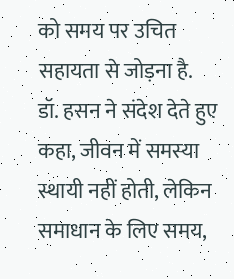को समय पर उचित सहायता से जोड़ना है.
डॉ. हसन ने संदेश देते हुए कहा, जीवन में समस्या स्थायी नहीं होती, लेकिन समाधान के लिए समय,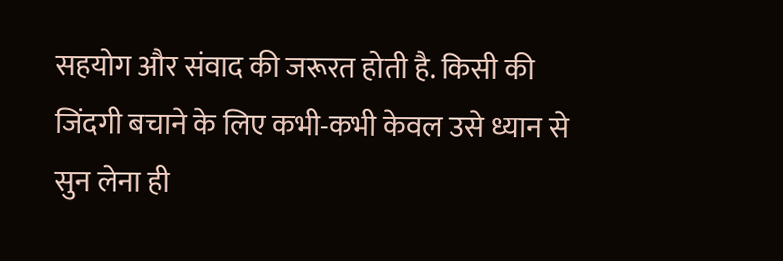सहयोग और संवाद की जरूरत होती है. किसी की जिंदगी बचाने के लिए कभी-कभी केवल उसे ध्यान से सुन लेना ही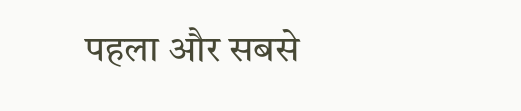पहला और सबसे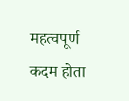महत्वपूर्ण कदम होता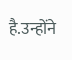है.उन्होंने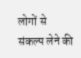लोगों से संकल्प लेने की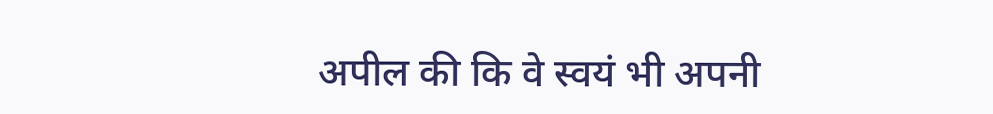अपील की कि वे स्वयं भी अपनी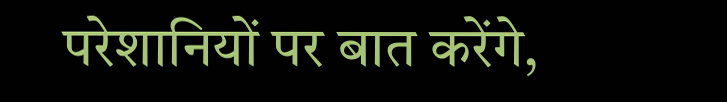परेशानियों पर बात करेंगे,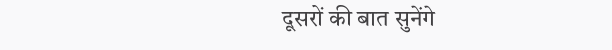दूसरों की बात सुनेंगे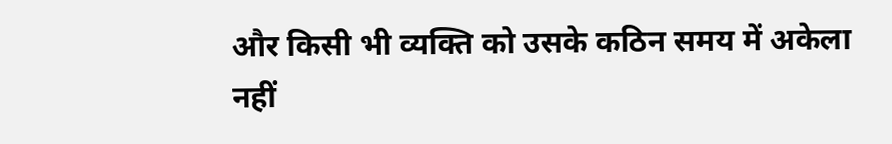और किसी भी व्यक्ति को उसके कठिन समय में अकेला नहीं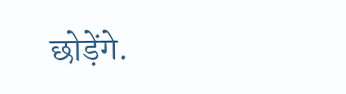छोड़ेंगे.